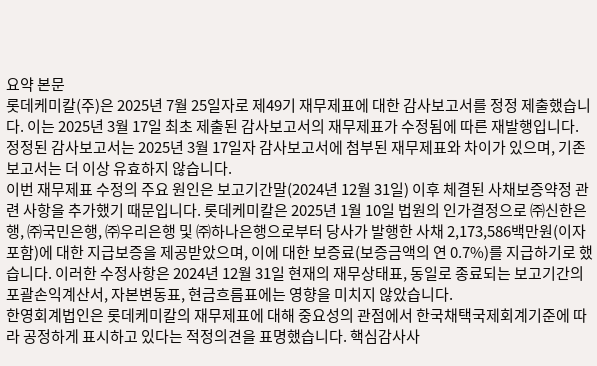요약 본문
롯데케미칼(주)은 2025년 7월 25일자로 제49기 재무제표에 대한 감사보고서를 정정 제출했습니다. 이는 2025년 3월 17일 최초 제출된 감사보고서의 재무제표가 수정됨에 따른 재발행입니다. 정정된 감사보고서는 2025년 3월 17일자 감사보고서에 첨부된 재무제표와 차이가 있으며, 기존 보고서는 더 이상 유효하지 않습니다.
이번 재무제표 수정의 주요 원인은 보고기간말(2024년 12월 31일) 이후 체결된 사채보증약정 관련 사항을 추가했기 때문입니다. 롯데케미칼은 2025년 1월 10일 법원의 인가결정으로 ㈜신한은행, ㈜국민은행, ㈜우리은행 및 ㈜하나은행으로부터 당사가 발행한 사채 2,173,586백만원(이자포함)에 대한 지급보증을 제공받았으며, 이에 대한 보증료(보증금액의 연 0.7%)를 지급하기로 했습니다. 이러한 수정사항은 2024년 12월 31일 현재의 재무상태표, 동일로 종료되는 보고기간의 포괄손익계산서, 자본변동표, 현금흐름표에는 영향을 미치지 않았습니다.
한영회계법인은 롯데케미칼의 재무제표에 대해 중요성의 관점에서 한국채택국제회계기준에 따라 공정하게 표시하고 있다는 적정의견을 표명했습니다. 핵심감사사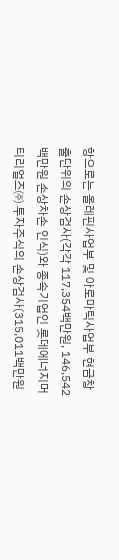항으로는 올레핀사업부 및 아로마틱사업부 현금창출단위의 손상검사(각각 117,354백만원, 146,542백만원 손상차손 인식)와 종속기업인 롯데에너지머티리얼즈㈜ 투자주식의 손상검사(315,011백만원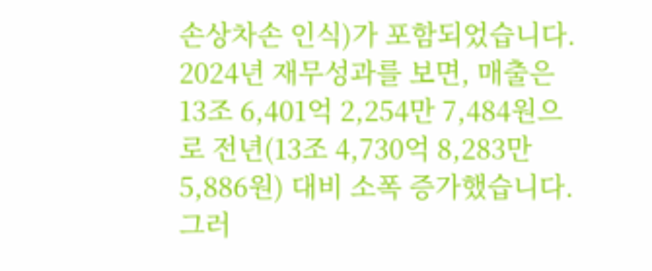손상차손 인식)가 포함되었습니다.
2024년 재무성과를 보면, 매출은 13조 6,401억 2,254만 7,484원으로 전년(13조 4,730억 8,283만 5,886원) 대비 소폭 증가했습니다. 그러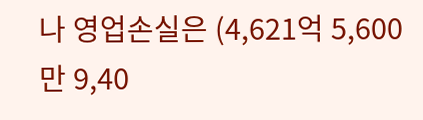나 영업손실은 (4,621억 5,600만 9,40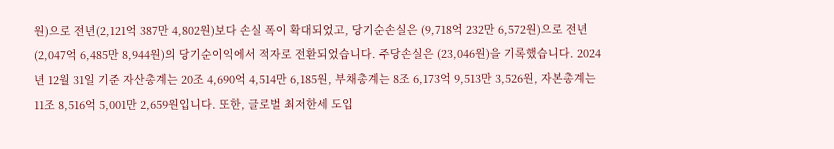원)으로 전년(2,121억 387만 4,802원)보다 손실 폭이 확대되었고, 당기순손실은 (9,718억 232만 6,572원)으로 전년(2,047억 6,485만 8,944원)의 당기순이익에서 적자로 전환되었습니다. 주당손실은 (23,046원)을 기록했습니다. 2024년 12월 31일 기준 자산총계는 20조 4,690억 4,514만 6,185원, 부채총계는 8조 6,173억 9,513만 3,526원, 자본총계는 11조 8,516억 5,001만 2,659원입니다. 또한, 글로벌 최저한세 도입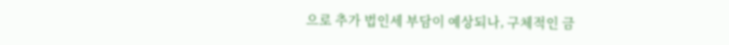으로 추가 법인세 부담이 예상되나, 구체적인 금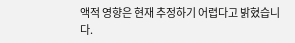액적 영향은 현재 추정하기 어렵다고 밝혔습니다.